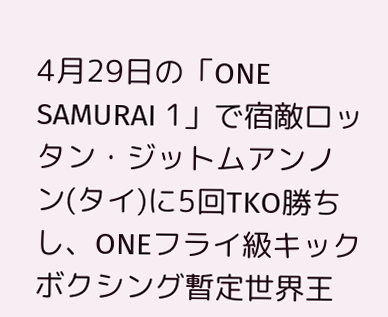4月29日の「ONE SAMURAI 1」で宿敵ロッタン・ジットムアンノン(タイ)に5回TKO勝ちし、ONEフライ級キックボクシング暫定世界王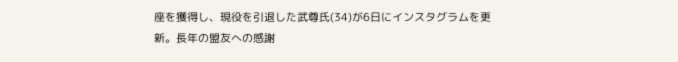座を獲得し、現役を引退した武尊氏(34)が6日にインスタグラムを更新。長年の盟友への感謝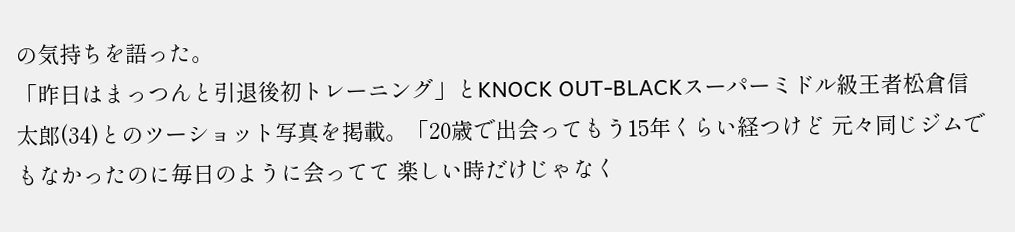の気持ちを語った。
「昨日はまっつんと引退後初トレーニング」とKNOCK OUT-BLACKスーパーミドル級王者松倉信太郎(34)とのツーショット写真を掲載。「20歳で出会ってもう15年くらい経つけど 元々同じジムでもなかったのに毎日のように会ってて 楽しい時だけじゃなく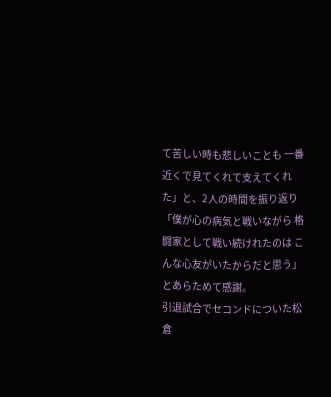て苦しい時も悲しいことも 一番近くで見てくれて支えてくれた」と、2人の時間を振り返り「僕が心の病気と戦いながら 格闘家として戦い続けれたのは こんな心友がいたからだと思う」とあらためて感謝。
引退試合でセコンドについた松倉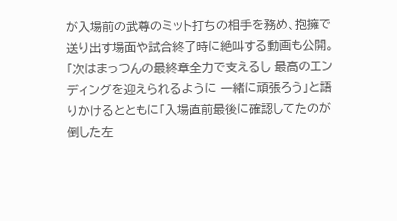が入場前の武尊のミット打ちの相手を務め、抱擁で送り出す場面や試合終了時に絶叫する動画も公開。「次はまっつんの最終章全力で支えるし 最高のエンディングを迎えられるように 一緒に頑張ろう」と語りかけるとともに「入場直前最後に確認してたのが倒した左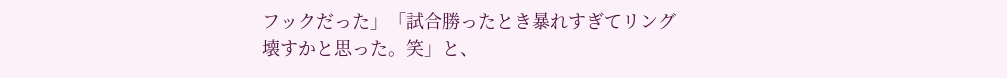フックだった」「試合勝ったとき暴れすぎてリング壊すかと思った。笑」と、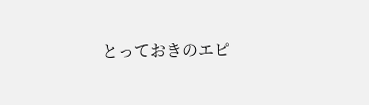とっておきのエピ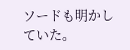ソードも明かしていた。